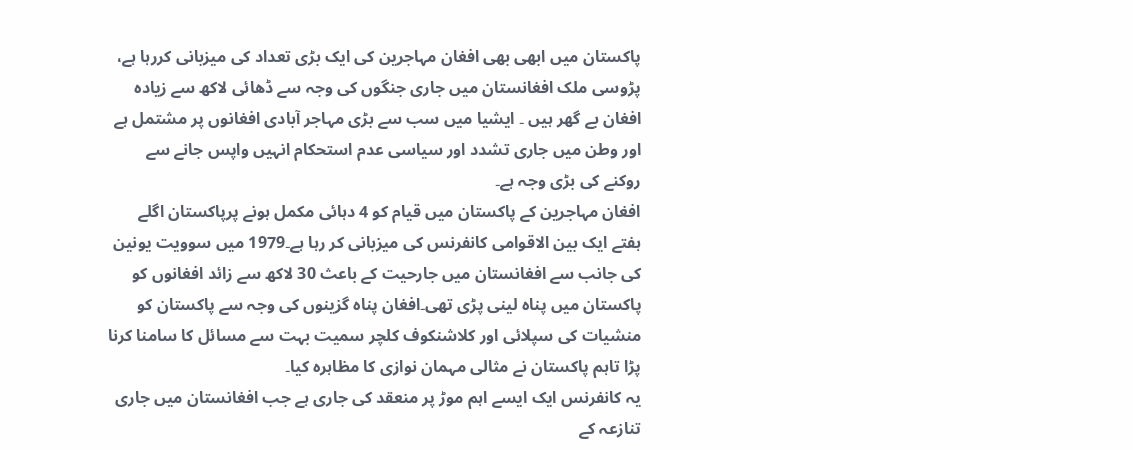پاکستان میں ابھی بھی افغان مہاجرین کی ایک بڑی تعداد کی میزبانی کررہا ہے، پڑوسی ملک افغانستان میں جاری جنگوں کی وجہ سے ڈھائی لاکھ سے زیادہ افغان بے گھر ہیں ۔ ایشیا میں سب سے بڑی مہاجر آبادی افغانوں پر مشتمل ہے اور وطن میں جاری تشدد اور سیاسی عدم استحکام انہیں واپس جانے سے روکنے کی بڑی وجہ ہے۔
افغان مہاجرین کے پاکستان میں قیام کو 4 دہائی مکمل ہونے پرپاکستان اگلے ہفتے ایک بین الاقوامی کانفرنس کی میزبانی کر رہا ہے۔1979 میں سوویت یونین کی جانب سے افغانستان میں جارحیت کے باعث 30 لاکھ سے زائد افغانوں کو پاکستان میں پناہ لینی پڑی تھی۔افغان پناہ گزینوں کی وجہ سے پاکستان کو منشیات کی سپلائی اور کلاشنکوف کلچر سمیت بہت سے مسائل کا سامنا کرنا پڑا تاہم پاکستان نے مثالی مہمان نوازی کا مظاہرہ کیا۔
یہ کانفرنس ایک ایسے اہم موڑ پر منعقد کی جاری ہے جب افغانستان میں جاری تنازعہ کے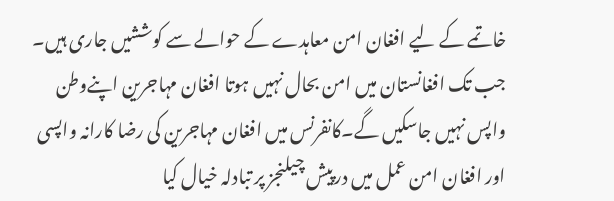خاتمے کے لیے افغان امن معاہدے کے حوالے سے کوششیں جاری ہیں۔ جب تک افغانستان میں امن بحال نہیں ہوتا افغان مہاجرین اپنےوطن واپس نہیں جاسکیں گے۔کانفرنس میں افغان مہاجرین کی رضا کارانہ واپسی اور افغان امن عمل میں درپیش چیلنجز پر تبادلہ خیال کیا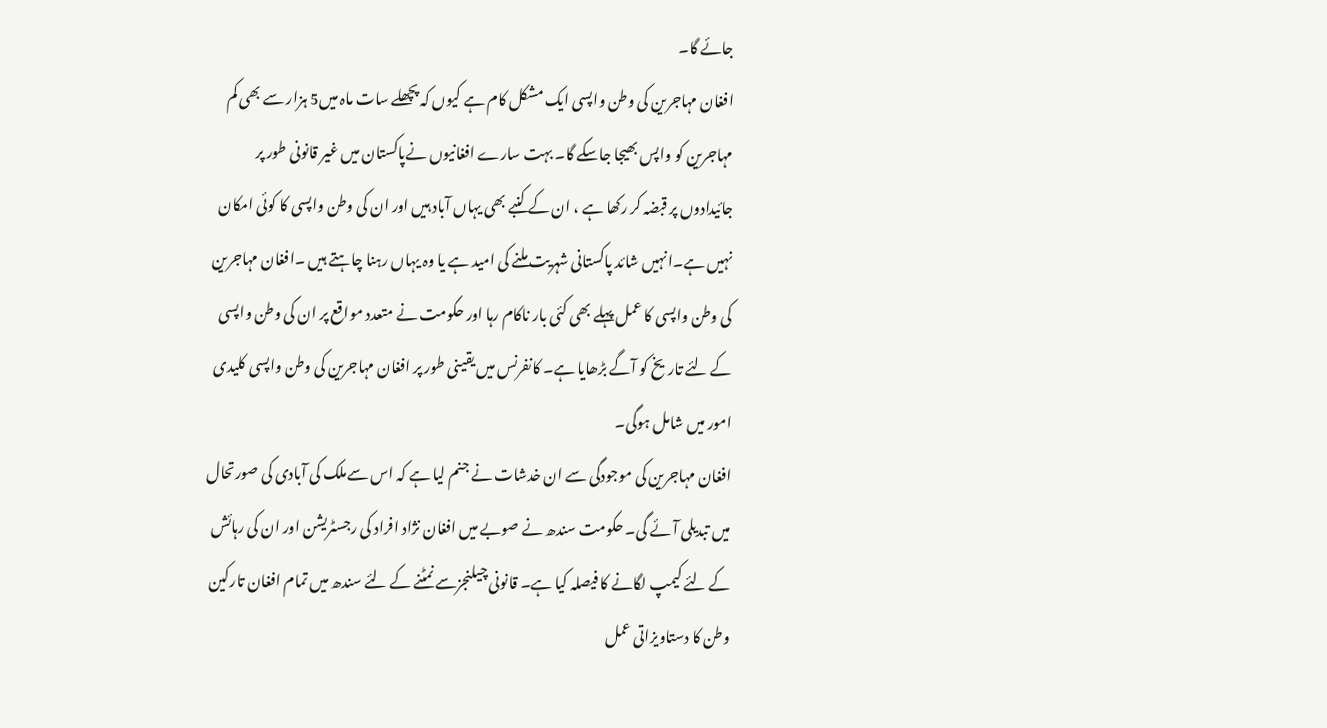جائے گا۔
افغان مہاجرین کی وطن واپسی ایک مشکل کام ہے کیوں کہ پچھلے سات ماہ میں5 ہزار سے بھی کم مہاجرین کو واپس بھیجا جاسکے گا۔ بہت سارے افغانیوں نےپاکستان میں غیر قانونی طور پر جائیدادوں پر قبضہ کر رکھا ہے ، ان کے کنبے بھی یہاں آباد ہیں اور ان کی وطن واپسی کا کوئی امکان نہیں ہے۔انہیں شائد پاکستانی شہریت ملنے کی امید ہے یا وہ یہاں رہنا چاہتے ہیں ۔افغان مہاجرین کی وطن واپسی کا عمل پہلے بھی کئی بار ناکام رہا اور حکومت نے متعدد مواقع پر ان کی وطن واپسی کے لئے تاریخ کو آگے بڑھایا ہے۔ کانفرنس میں یقینی طور پر افغان مہاجرین کی وطن واپسی کلیدی امور میں شامل ہوگی۔
افغان مہاجرین کی موجودگی سے ان خدشات نے جنم لیا ہے کہ اس سےملک کی آبادی کی صورتحال میں تبدیلی آئے گی۔ حکومت سندھ نے صوبے میں افغان نژاد افراد کی رجسٹریشن اور ان کی رہائش کے لئے کیمپ لگانے کا فیصلہ کیا ہے۔ قانونی چیلنجزسے نمٹنے کے لئے سندھ میں تمام افغان تارکین وطن کا دستاویزاتی عمل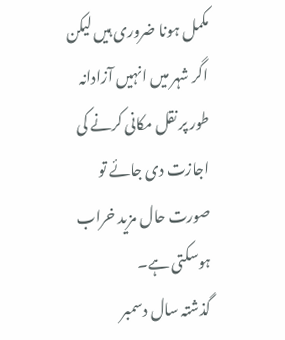مکمل ہونا ضروری ہیں لیکن اگر شہر میں انہیں آزادانہ طور پر نقل مکانی کرنے کی اجازت دی جائے تو صورت حال مزید خراب ہوسکتی ہے۔
گذشتہ سال دسمبر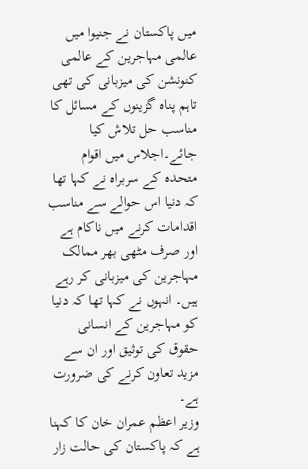میں پاکستان نے جنیوا میں عالمی مہاجرین کے عالمی کنونشن کی میزبانی کی تھی تاہم پناہ گزینوں کے مسائل کا مناسب حل تلاش کیا جائے۔اجلاس میں اقوام متحدہ کے سربراہ نے کہا تھا کہ دنیا اس حوالے سے مناسب اقدامات کرنے میں ناکام ہے اور صرف مٹھی بھر ممالک مہاجرین کی میزبانی کر رہے ہیں۔ انہوں نے کہا تھا کہ دنیا کو مہاجرین کے انسانی حقوق کی توثیق اور ان سے مزید تعاون کرنے کی ضرورت ہے۔
وزیر اعظم عمران خان کا کہنا ہے کہ پاکستان کی حالت زار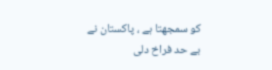کو سمجھتا ہے ، پاکستان نے بے حد فراخ دلی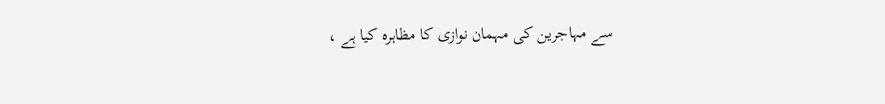سے مہاجرین کی مہمان نوازی کا مظاہرہ کیا ہے ،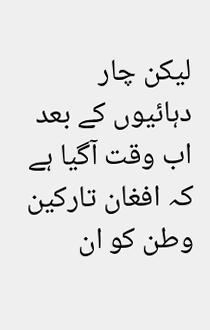لیکن چار دہائیوں کے بعد اب وقت آگیا ہے کہ افغان تارکین وطن کو ان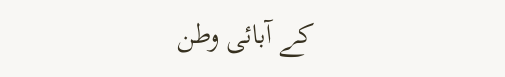کے آبائی وطن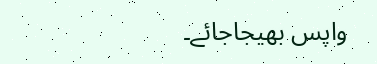واپس بھیجاجائے۔